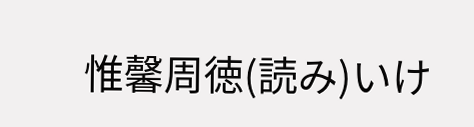惟馨周徳(読み)いけ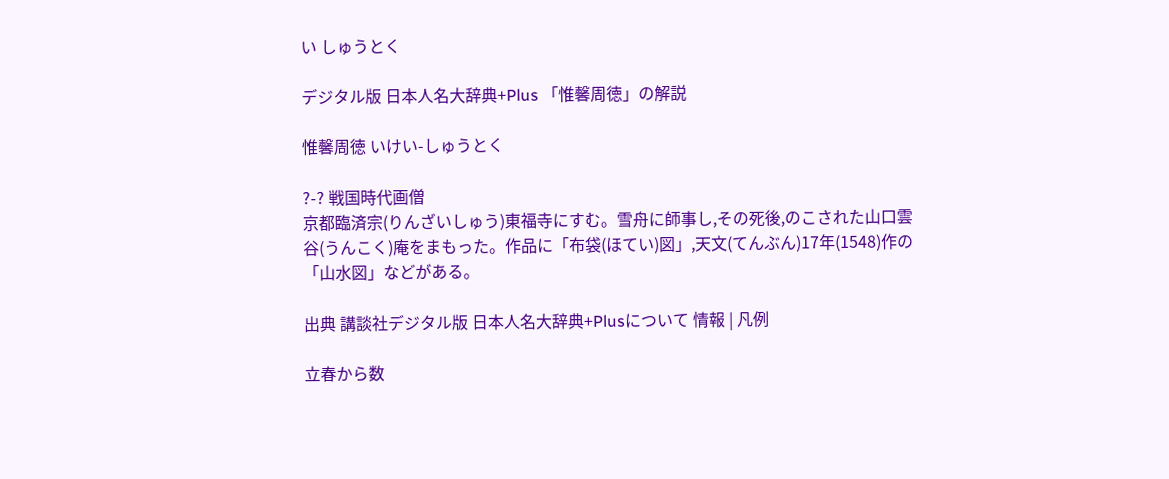い しゅうとく

デジタル版 日本人名大辞典+Plus 「惟馨周徳」の解説

惟馨周徳 いけい-しゅうとく

?-? 戦国時代画僧
京都臨済宗(りんざいしゅう)東福寺にすむ。雪舟に師事し,その死後,のこされた山口雲谷(うんこく)庵をまもった。作品に「布袋(ほてい)図」,天文(てんぶん)17年(1548)作の「山水図」などがある。

出典 講談社デジタル版 日本人名大辞典+Plusについて 情報 | 凡例

立春から数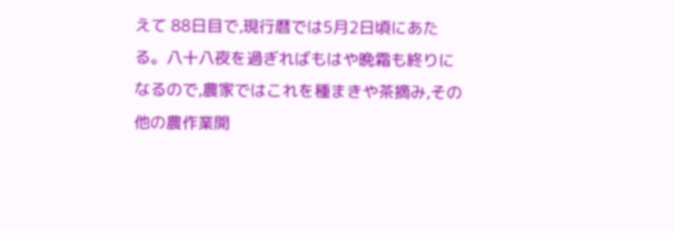えて 88日目で,現行暦では5月2日頃にあたる。八十八夜を過ぎればもはや晩霜も終りになるので,農家ではこれを種まきや茶摘み,その他の農作業開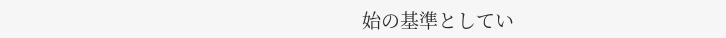始の基準としてい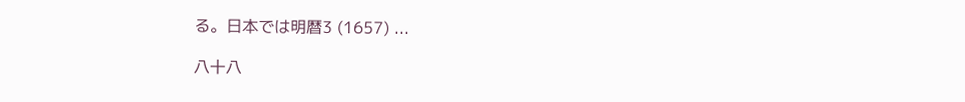る。日本では明暦3 (1657) ...

八十八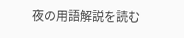夜の用語解説を読む